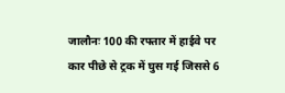जालौनः 100 की रफ्तार में हाईवे पर कार पीछे से ट्रक में घुस गई जिससे 6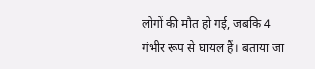लोगों की मौत हो गई, जबकि 4 गंभीर रूप से घायल हैं। बताया जा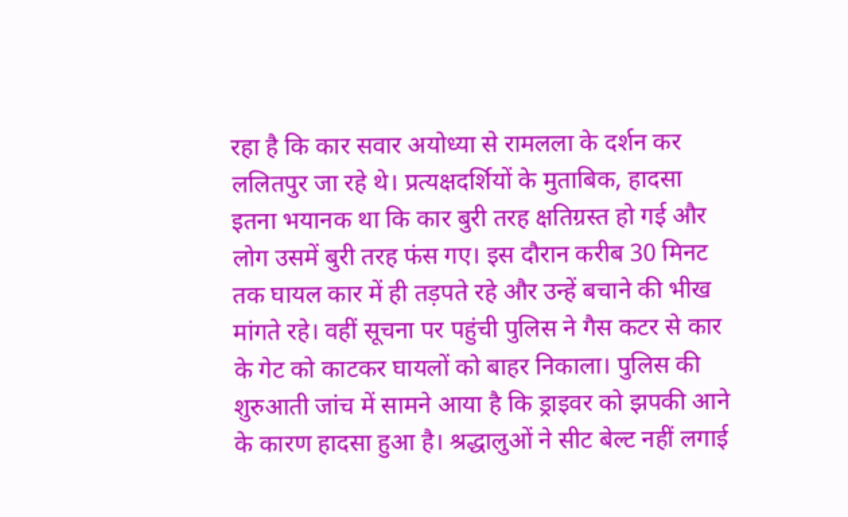रहा है कि कार सवार अयोध्या से रामलला के दर्शन कर ललितपुर जा रहे थे। प्रत्यक्षदर्शियों के मुताबिक, हादसा इतना भयानक था कि कार बुरी तरह क्षतिग्रस्त हो गई और लोग उसमें बुरी तरह फंस गए। इस दौरान करीब 30 मिनट तक घायल कार में ही तड़पते रहे और उन्हें बचाने की भीख मांगते रहे। वहीं सूचना पर पहुंची पुलिस ने गैस कटर से कार के गेट को काटकर घायलों को बाहर निकाला। पुलिस की शुरुआती जांच में सामने आया है कि ड्राइवर को झपकी आने के कारण हादसा हुआ है। श्रद्धालुओं ने सीट बेल्ट नहीं लगाई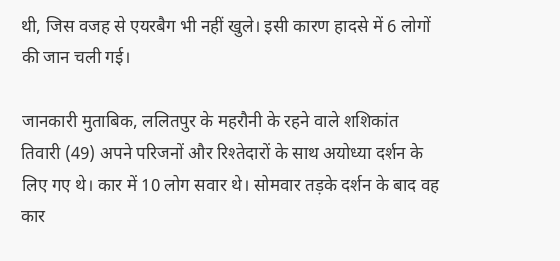थी, जिस वजह से एयरबैग भी नहीं खुले। इसी कारण हादसे में 6 लोगों की जान चली गई।

जानकारी मुताबिक, ललितपुर के महरौनी के रहने वाले शशिकांत तिवारी (49) अपने परिजनों और रिश्तेदारों के साथ अयोध्या दर्शन के लिए गए थे। कार में 10 लोग सवार थे। सोमवार तड़के दर्शन के बाद वह कार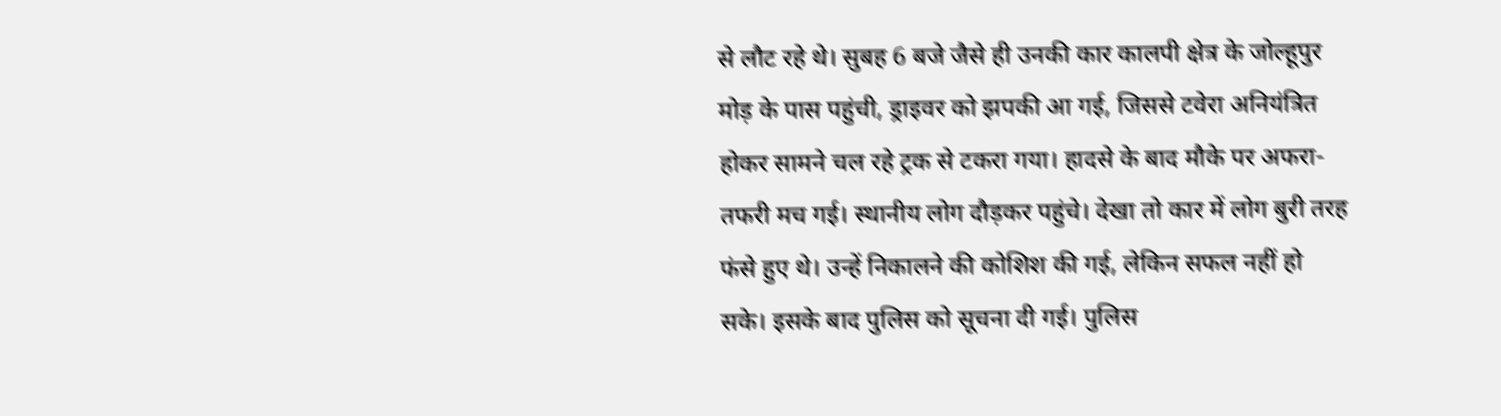से लौट रहे थे। सुबह 6 बजे जैसे ही उनकी कार कालपी क्षेत्र के जोल्हूपुर मोड़ के पास पहुंची, ड्राइवर को झपकी आ गई, जिससे टवेरा अनियंत्रित होकर सामने चल रहे ट्रक से टकरा गया। हादसे के बाद मौके पर अफरा-तफरी मच गई। स्थानीय लोग दौड़कर पहुंचे। देखा तो कार में लोग बुरी तरह फंसे हुए थे। उन्हें निकालने की कोशिश की गई, लेकिन सफल नहीं हो सके। इसके बाद पुलिस को सूचना दी गई। पुलिस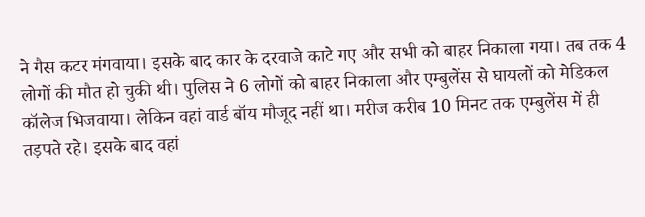ने गैस कटर मंगवाया। इसके बाद कार के दरवाजे काटे गए और सभी को बाहर निकाला गया। तब तक 4 लोगों की मौत हो चुकी थी। पुलिस ने 6 लोगों को बाहर निकाला और एम्बुलेंस से घायलों को मेडिकल कॉलेज भिजवाया। लेकिन वहां वार्ड बॉय मौजूद नहीं था। मरीज करीब 10 मिनट तक एम्बुलेंस में ही तड़पते रहे। इसके बाद वहां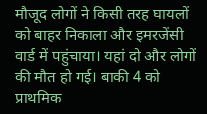मौजूद लोगों ने किसी तरह घायलों को बाहर निकाला और इमरजेंसी वार्ड में पहुंचाया। यहां दो और लोगों की मौत हो गई। बाकी 4 को प्राथमिक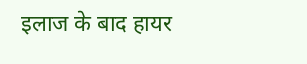इलाज के बाद हायर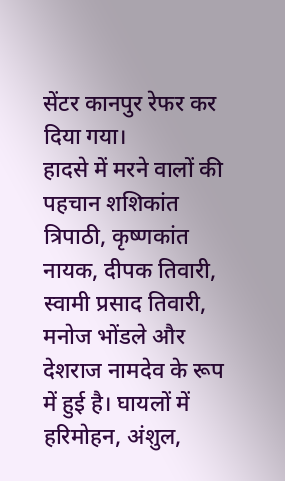सेंटर कानपुर रेफर कर दिया गया।
हादसे में मरने वालों की पहचान शशिकांत त्रिपाठी, कृष्णकांत नायक, दीपक तिवारी, स्वामी प्रसाद तिवारी, मनोज भोंडले और देशराज नामदेव के रूप में हुई है। घायलों में हरिमोहन, अंशुल,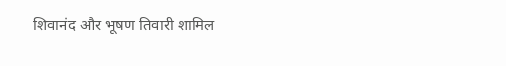शिवानंद और भूषण तिवारी शामिल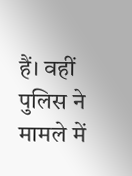हैं। वहीं पुलिस ने मामले में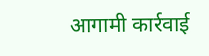आगामी कार्रवाई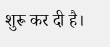शुरू कर दी है।